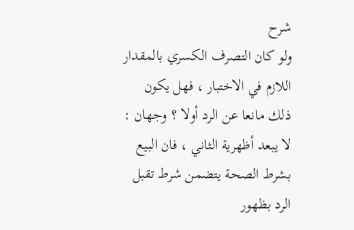شرح
ولو كان التصرف الكسري بالمقدار اللازم في الاختبار ، فهل يكون ذلك مانعا عن الرد أولا ؟ وجهان :
لا يبعد أظهرية الثاني ، فان البيع بشرط الصحة يتضمن شرط تقبل الرد بظهور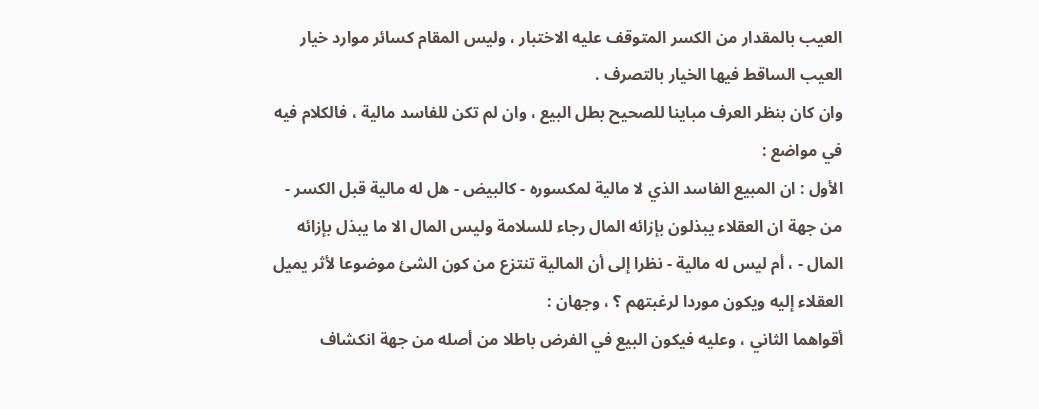العيب بالمقدار من الكسر المتوقف عليه الاختبار ، وليس المقام كسائر موارد خيار العيب الساقط فيها الخيار بالتصرف .
وان كان بنظر العرف مباينا للصحيح بطل البيع ، وان لم تكن للفاسد مالية ، فالكلام فيه في مواضع :
الأول : ان المبيع الفاسد الذي لا مالية لمكسوره - كالبيض - هل له مالية قبل الكسر - من جهة ان العقلاء يبذلون بإزائه المال رجاء للسلامة وليس المال الا ما يبذل بإزائه المال - ، أم ليس له مالية - نظرا إلى أن المالية تنتزع من كون الشئ موضوعا لأثر يميل العقلاء إليه ويكون موردا لرغبتهم ؟ ، وجهان :
أقواهما الثاني ، وعليه فيكون البيع في الفرض باطلا من أصله من جهة انكشاف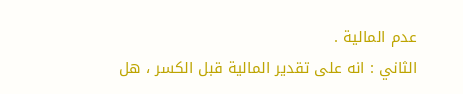عدم المالية .
الثاني : انه على تقدير المالية قبل الكسر ، هل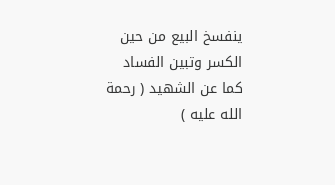ينفسخ البيع من حين الكسر وتبين الفساد كما عن الشهيد ( رحمة الله عليه )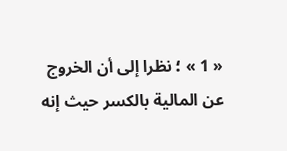« 1 » ؛ نظرا إلى أن الخروج عن المالية بالكسر حيث إنه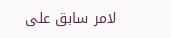لامر سابق على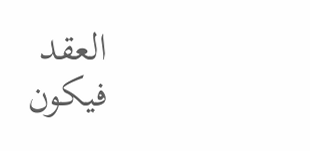العقد فيكون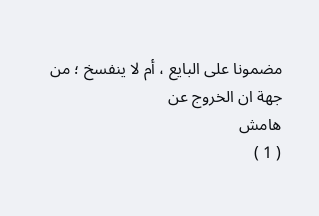مضمونا على البايع ، أم لا ينفسخ ؛ من جهة ان الخروج عن
هامش
( 1 )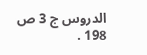الدروس ج 3 ص 198 .